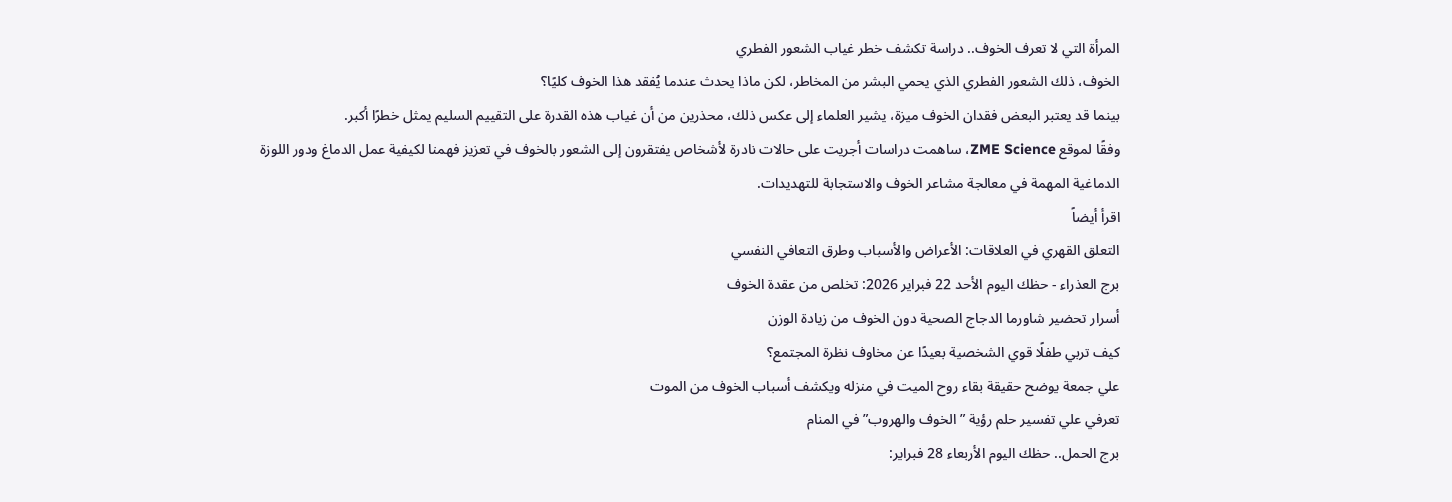المرأة التي لا تعرف الخوف.. دراسة تكشف خطر غياب الشعور الفطري
الخوف، ذلك الشعور الفطري الذي يحمي البشر من المخاطر، لكن ماذا يحدث عندما يُفقد هذا الخوف كليًا؟
بينما قد يعتبر البعض فقدان الخوف ميزة، يشير العلماء إلى عكس ذلك، محذرين من أن غياب هذه القدرة على التقييم السليم يمثل خطرًا أكبر.
وفقًا لموقع ZME Science، ساهمت دراسات أجريت على حالات نادرة لأشخاص يفتقرون إلى الشعور بالخوف في تعزيز فهمنا لكيفية عمل الدماغ ودور اللوزة الدماغية المهمة في معالجة مشاعر الخوف والاستجابة للتهديدات.
اقرأ أيضاً
التعلق القهري في العلاقات: الأعراض والأسباب وطرق التعافي النفسي
برج العذراء - حظك اليوم الأحد 22 فبراير 2026: تخلص من عقدة الخوف
أسرار تحضير شاورما الدجاج الصحية دون الخوف من زيادة الوزن
كيف تربي طفلًا قوي الشخصية بعيدًا عن مخاوف نظرة المجتمع؟
علي جمعة يوضح حقيقة بقاء روح الميت في منزله ويكشف أسباب الخوف من الموت
تعرفي علي تفسير حلم رؤية ”الخوف والهروب” في المنام
برج الحمل.. حظك اليوم الأربعاء 28 فبراير: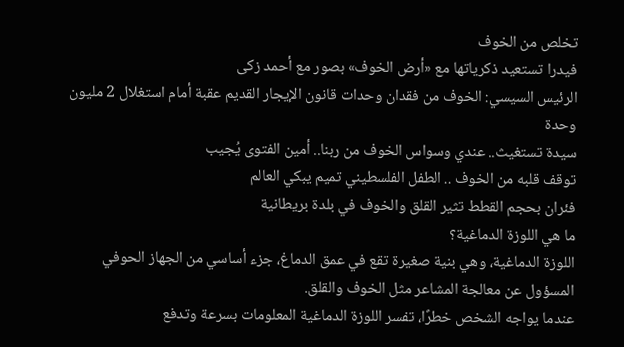تخلص من الخوف
فيدرا تستعيد ذكرياتها مع «أرض الخوف» بصور مع أحمد زكى
الرئيس السيسي: الخوف من فقدان وحدات قانون الإيجار القديم عقبة أمام استغلال 2 مليون وحدة
سيدة تستغيث.. عندي وسواس الخوف من ربنا.. أمين الفتوى يُجيب
توقف قلبه من الخوف .. الطفل الفلسطيني تميم يبكي العالم
فئران بحجم القطط تثير القلق والخوف في بلدة بريطانية
ما هي اللوزة الدماغية؟
اللوزة الدماغية، وهي بنية صغيرة تقع في عمق الدماغ، جزء أساسي من الجهاز الحوفي المسؤول عن معالجة المشاعر مثل الخوف والقلق.
عندما يواجه الشخص خطرًا، تفسر اللوزة الدماغية المعلومات بسرعة وتدفع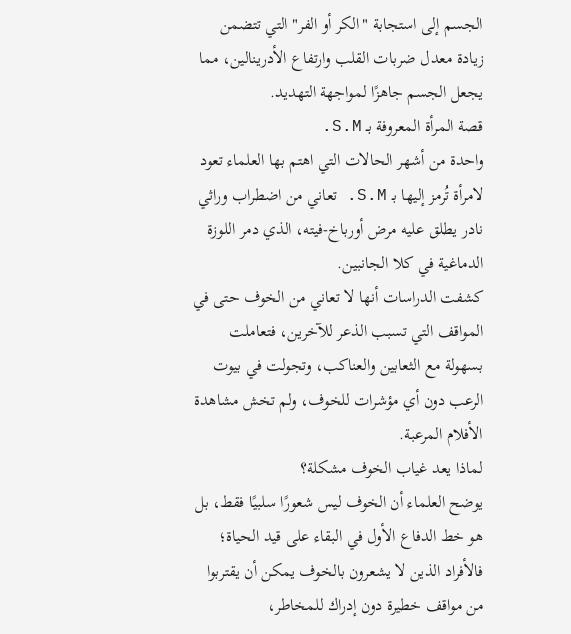الجسم إلى استجابة "الكر أو الفر" التي تتضمن زيادة معدل ضربات القلب وارتفاع الأدرينالين، مما يجعل الجسم جاهزًا لمواجهة التهديد.
قصة المرأة المعروفة بـ S.M.
واحدة من أشهر الحالات التي اهتم بها العلماء تعود لامرأة تُرمز إليها بـ S.M. تعاني من اضطراب وراثي نادر يطلق عليه مرض أورباخ-فيته، الذي دمر اللوزة الدماغية في كلا الجانبين.
كشفت الدراسات أنها لا تعاني من الخوف حتى في المواقف التي تسبب الذعر للآخرين، فتعاملت بسهولة مع الثعابين والعناكب، وتجولت في بيوت الرعب دون أي مؤشرات للخوف، ولم تخش مشاهدة الأفلام المرعبة.
لماذا يعد غياب الخوف مشكلة؟
يوضح العلماء أن الخوف ليس شعورًا سلبيًا فقط، بل هو خط الدفاع الأول في البقاء على قيد الحياة؛ فالأفراد الذين لا يشعرون بالخوف يمكن أن يقتربوا من مواقف خطيرة دون إدراك للمخاطر،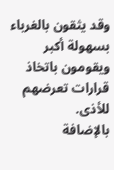وقد يثقون بالغرباء بسهولة أكبر ويقومون باتخاذ قرارات تعرضهم للأذى.
بالإضافة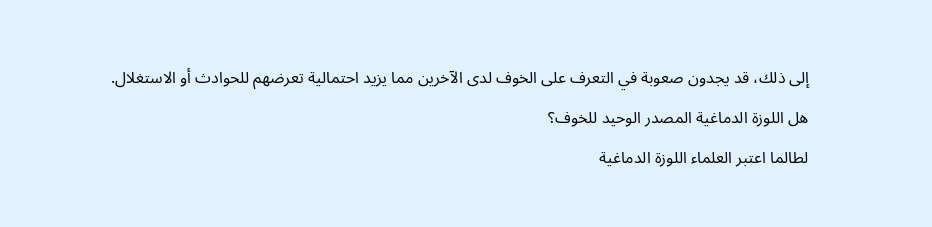إلى ذلك، قد يجدون صعوبة في التعرف على الخوف لدى الآخرين مما يزيد احتمالية تعرضهم للحوادث أو الاستغلال.
هل اللوزة الدماغية المصدر الوحيد للخوف؟
لطالما اعتبر العلماء اللوزة الدماغية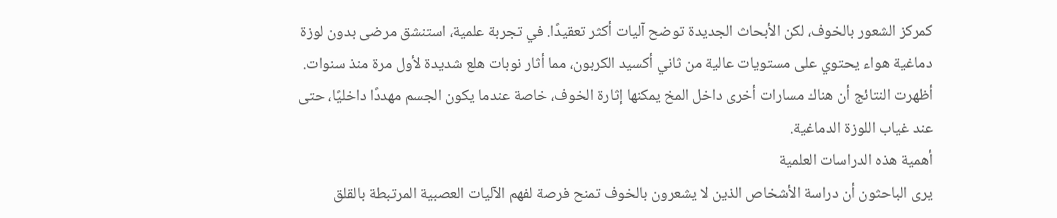كمركز الشعور بالخوف، لكن الأبحاث الجديدة توضح آليات أكثر تعقيدًا. في تجربة علمية، استنشق مرضى بدون لوزة دماغية هواء يحتوي على مستويات عالية من ثاني أكسيد الكربون، مما أثار نوبات هلع شديدة لأول مرة منذ سنوات.
أظهرت النتائج أن هناك مسارات أخرى داخل المخ يمكنها إثارة الخوف، خاصة عندما يكون الجسم مهددًا داخليًا، حتى عند غياب اللوزة الدماغية.
أهمية هذه الدراسات العلمية
يرى الباحثون أن دراسة الأشخاص الذين لا يشعرون بالخوف تمنح فرصة لفهم الآليات العصبية المرتبطة بالقلق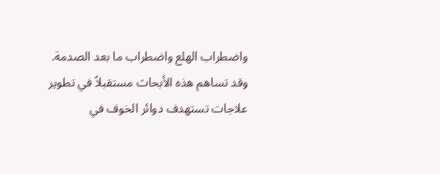واضطراب الهلع واضطراب ما بعد الصدمة.
وقد تساهم هذه الأبحاث مستقبلاً في تطوير علاجات تستهدف دوائر الخوف في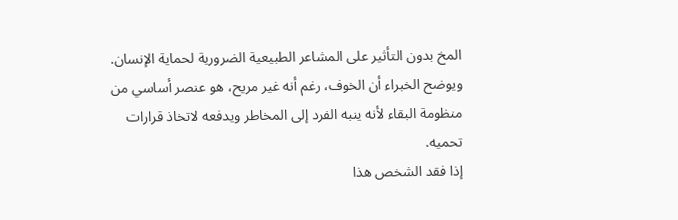المخ بدون التأثير على المشاعر الطبيعية الضرورية لحماية الإنسان.
ويوضح الخبراء أن الخوف، رغم أنه غير مريح، هو عنصر أساسي من منظومة البقاء لأنه ينبه الفرد إلى المخاطر ويدفعه لاتخاذ قرارات تحميه.
إذا فقد الشخص هذا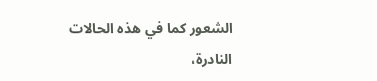الشعور كما في هذه الحالات النادرة،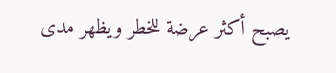يصبح أكثر عرضة للخطر ويظهر مدى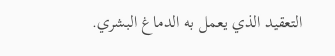التعقيد الذي يعمل به الدماغ البشري.